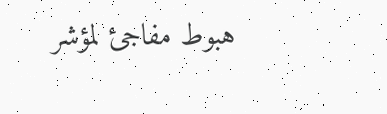هبوط مفاجئ لمؤشر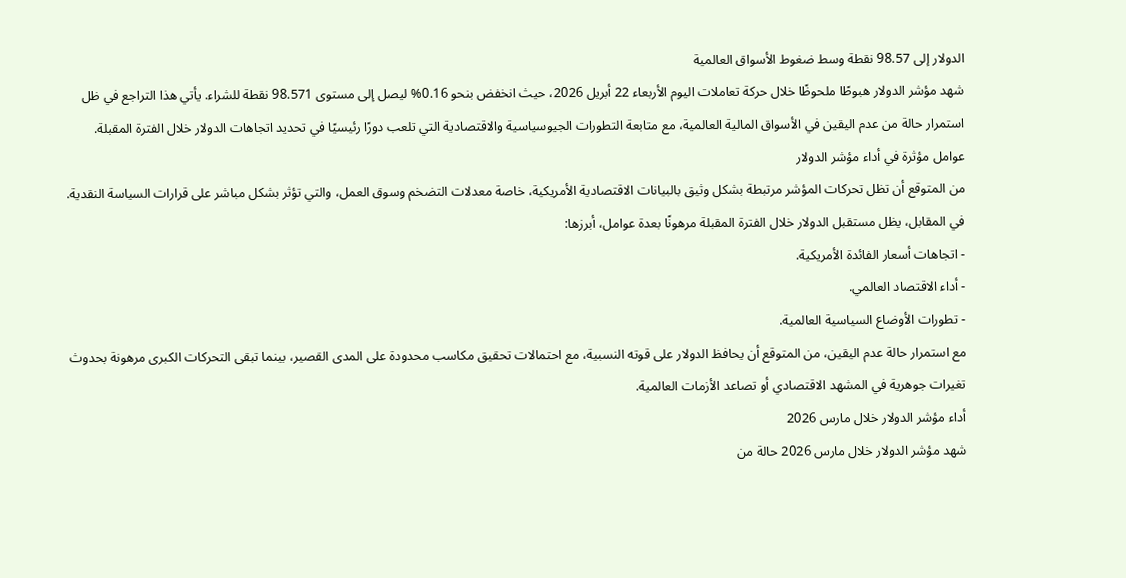الدولار إلى 98.57 نقطة وسط ضغوط الأسواق العالمية
شهد مؤشر الدولار هبوطًا ملحوظًا خلال حركة تعاملات اليوم الأربعاء 22 أبريل 2026، حيث انخفض بنحو 0.16% ليصل إلى مستوى 98.571 نقطة للشراء. يأتي هذا التراجع في ظل استمرار حالة من عدم اليقين في الأسواق المالية العالمية، مع متابعة التطورات الجيوسياسية والاقتصادية التي تلعب دورًا رئيسيًا في تحديد اتجاهات الدولار خلال الفترة المقبلة.
عوامل مؤثرة في أداء مؤشر الدولار
من المتوقع أن تظل تحركات المؤشر مرتبطة بشكل وثيق بالبيانات الاقتصادية الأمريكية، خاصة معدلات التضخم وسوق العمل، والتي تؤثر بشكل مباشر على قرارات السياسة النقدية. في المقابل، يظل مستقبل الدولار خلال الفترة المقبلة مرهونًا بعدة عوامل، أبرزها:
- اتجاهات أسعار الفائدة الأمريكية.
- أداء الاقتصاد العالمي.
- تطورات الأوضاع السياسية العالمية.
مع استمرار حالة عدم اليقين، من المتوقع أن يحافظ الدولار على قوته النسبية، مع احتمالات تحقيق مكاسب محدودة على المدى القصير، بينما تبقى التحركات الكبرى مرهونة بحدوث تغيرات جوهرية في المشهد الاقتصادي أو تصاعد الأزمات العالمية.
أداء مؤشر الدولار خلال مارس 2026
شهد مؤشر الدولار خلال مارس 2026 حالة من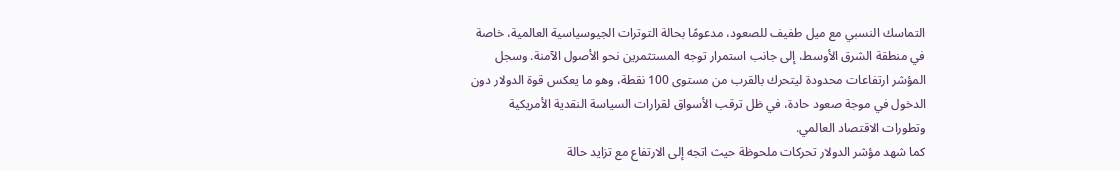التماسك النسبي مع ميل طفيف للصعود، مدعومًا بحالة التوترات الجيوسياسية العالمية، خاصة في منطقة الشرق الأوسط، إلى جانب استمرار توجه المستثمرين نحو الأصول الآمنة. وسجل المؤشر ارتفاعات محدودة ليتحرك بالقرب من مستوى 100 نقطة، وهو ما يعكس قوة الدولار دون الدخول في موجة صعود حادة، في ظل ترقب الأسواق لقرارات السياسة النقدية الأمريكية وتطورات الاقتصاد العالمي.
كما شهد مؤشر الدولار تحركات ملحوظة حيث اتجه إلى الارتفاع مع تزايد حالة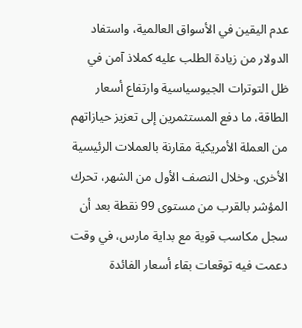عدم اليقين في الأسواق العالمية، واستفاد الدولار من زيادة الطلب عليه كملاذ آمن في ظل التوترات الجيوسياسية وارتفاع أسعار الطاقة، ما دفع المستثمرين إلى تعزيز حيازاتهم من العملة الأمريكية مقارنة بالعملات الرئيسية الأخرى. وخلال النصف الأول من الشهر، تحرك المؤشر بالقرب من مستوى 99 نقطة بعد أن سجل مكاسب قوية مع بداية مارس، في وقت دعمت فيه توقعات بقاء أسعار الفائدة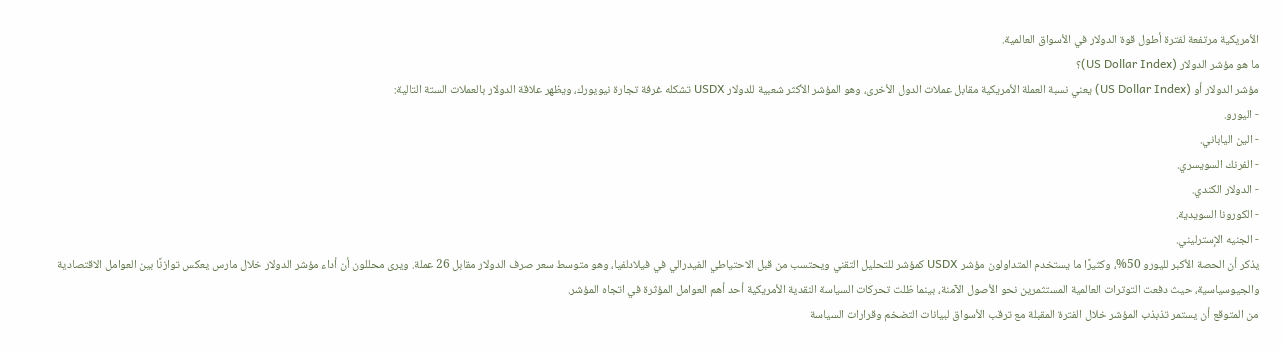الأمريكية مرتفعة لفترة أطول قوة الدولار في الأسواق العالمية.
ما هو مؤشر الدولار (US Dollar Index)؟
مؤشر الدولار أو (US Dollar Index) يعني نسبة العملة الأمريكية مقابل عملات الدول الأخرى، وهو المؤشر الأكثر شعبية للدولار USDX تشكله غرفة تجارة نيويورك، ويظهر علاقة الدولار بالعملات الستة التالية:
- اليورو.
- الين الياباني.
- الفرنك السويسري.
- الدولار الكندي.
- الكورونا السويدية.
- الجنيه الإسترليني.
يذكر أن الحصة الأكبر لليورو 50%، وكثيرًا ما يستخدم المتداولون مؤشر USDX كمؤشر للتحليل التقني ويحتسب من قبل الاحتياطي الفيدرالي في فيلادلفيا، وهو متوسط سعر صرف الدولار مقابل 26 عملة. ويرى محللون أن أداء مؤشر الدولار خلال مارس يعكس توازنًا بين العوامل الاقتصادية والجيوسياسية، حيث دفعت التوترات العالمية المستثمرين نحو الأصول الآمنة، بينما ظلت تحركات السياسة النقدية الأمريكية أحد أهم العوامل المؤثرة في اتجاه المؤشر.
من المتوقع أن يستمر تذبذب المؤشر خلال الفترة المقبلة مع ترقب الأسواق لبيانات التضخم وقرارات السياسة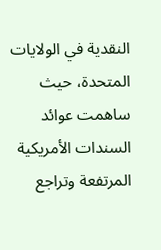النقدية في الولايات المتحدة، حيث ساهمت عوائد السندات الأمريكية المرتفعة وتراجع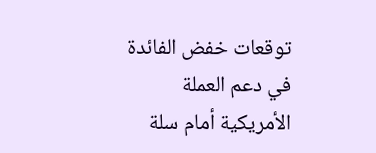توقعات خفض الفائدة في دعم العملة الأمريكية أمام سلة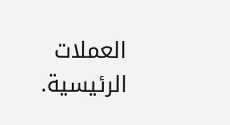العملات الرئيسية.